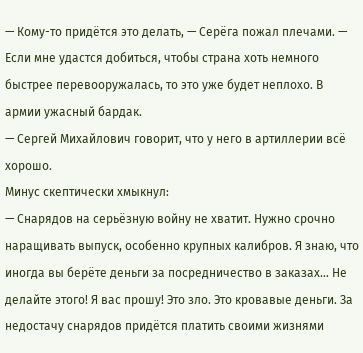— Кому-то придётся это делать, — Серёга пожал плечами. — Если мне удастся добиться, чтобы страна хоть немного быстрее перевооружалась, то это уже будет неплохо. В армии ужасный бардак.
— Сергей Михайлович говорит, что у него в артиллерии всё хорошо.
Минус скептически хмыкнул:
— Снарядов на серьёзную войну не хватит. Нужно срочно наращивать выпуск, особенно крупных калибров. Я знаю, что иногда вы берёте деньги за посредничество в заказах… Не делайте этого! Я вас прошу! Это зло. Это кровавые деньги. За недостачу снарядов придётся платить своими жизнями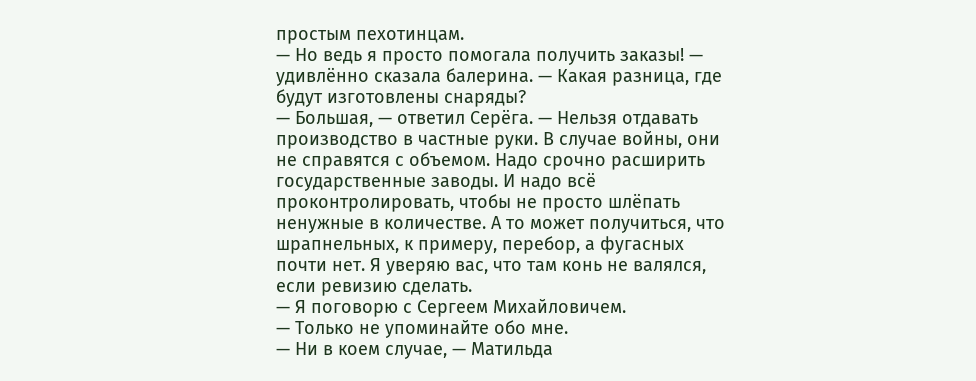простым пехотинцам.
— Но ведь я просто помогала получить заказы! — удивлённо сказала балерина. — Какая разница, где будут изготовлены снаряды?
— Большая, — ответил Серёга. — Нельзя отдавать производство в частные руки. В случае войны, они не справятся с объемом. Надо срочно расширить государственные заводы. И надо всё проконтролировать, чтобы не просто шлёпать ненужные в количестве. А то может получиться, что шрапнельных, к примеру, перебор, а фугасных почти нет. Я уверяю вас, что там конь не валялся, если ревизию сделать.
— Я поговорю с Сергеем Михайловичем.
— Только не упоминайте обо мне.
— Ни в коем случае, — Матильда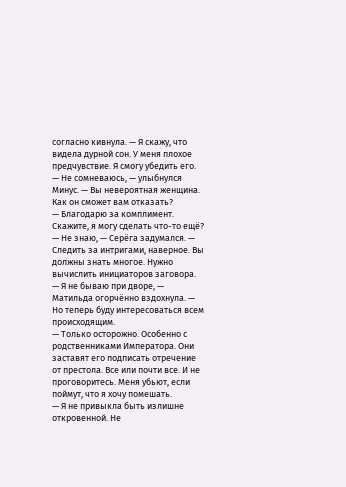согласно кивнула. — Я скажу, что видела дурной сон. У меня плохое предчувствие. Я смогу убедить его.
— Не сомневаюсь, — улыбнулся Минус. — Вы невероятная женщина. Как он сможет вам отказать?
— Благодарю за комплимент. Скажите, я могу сделать что-то ещё?
— Не знаю, — Серёга задумался. — Следить за интригами, наверное. Вы должны знать многое. Нужно вычислить инициаторов заговора.
— Я не бываю при дворе, — Матильда огорчённо вздохнула. — Но теперь буду интересоваться всем происходящим.
— Только осторожно. Особенно с родственниками Императора. Они заставят его подписать отречение от престола. Все или почти все. И не проговоритесь. Меня убьют, если поймут, что я хочу помешать.
— Я не привыкла быть излишне откровенной. Не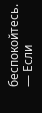беспокойтесь.
— Если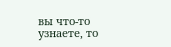вы что-то узнаете, то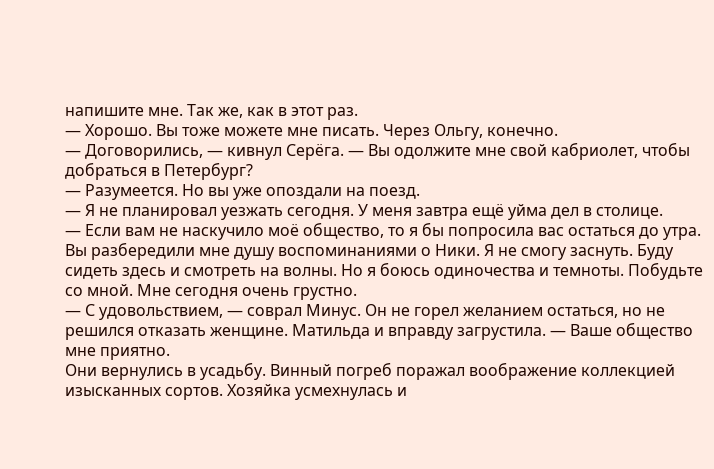напишите мне. Так же, как в этот раз.
— Хорошо. Вы тоже можете мне писать. Через Ольгу, конечно.
— Договорились, — кивнул Серёга. — Вы одолжите мне свой кабриолет, чтобы добраться в Петербург?
— Разумеется. Но вы уже опоздали на поезд.
— Я не планировал уезжать сегодня. У меня завтра ещё уйма дел в столице.
— Если вам не наскучило моё общество, то я бы попросила вас остаться до утра. Вы разбередили мне душу воспоминаниями о Ники. Я не смогу заснуть. Буду сидеть здесь и смотреть на волны. Но я боюсь одиночества и темноты. Побудьте со мной. Мне сегодня очень грустно.
— С удовольствием, — соврал Минус. Он не горел желанием остаться, но не решился отказать женщине. Матильда и вправду загрустила. — Ваше общество мне приятно.
Они вернулись в усадьбу. Винный погреб поражал воображение коллекцией изысканных сортов. Хозяйка усмехнулась и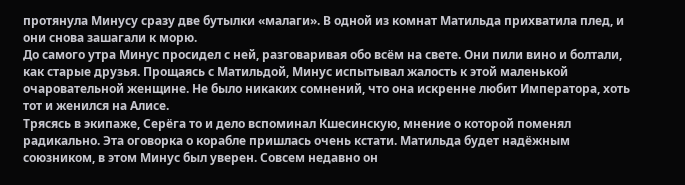протянула Минусу сразу две бутылки «малаги». В одной из комнат Матильда прихватила плед, и они снова зашагали к морю.
До самого утра Минус просидел с ней, разговаривая обо всём на свете. Они пили вино и болтали, как старые друзья. Прощаясь с Матильдой, Минус испытывал жалость к этой маленькой очаровательной женщине. Не было никаких сомнений, что она искренне любит Императора, хоть тот и женился на Алисе.
Трясясь в экипаже, Серёга то и дело вспоминал Кшесинскую, мнение о которой поменял радикально. Эта оговорка о корабле пришлась очень кстати. Матильда будет надёжным союзником, в этом Минус был уверен. Совсем недавно он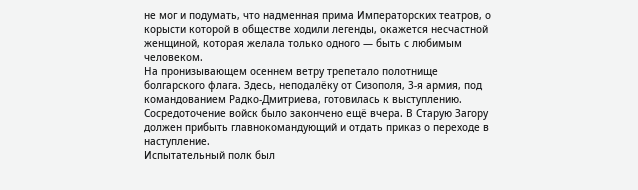не мог и подумать, что надменная прима Императорских театров, о корысти которой в обществе ходили легенды, окажется несчастной женщиной, которая желала только одного — быть с любимым человеком.
На пронизывающем осеннем ветру трепетало полотнище болгарского флага. Здесь, неподалёку от Сизополя, 3-я армия, под командованием Радко-Дмитриева, готовилась к выступлению. Сосредоточение войск было закончено ещё вчера. В Старую Загору должен прибыть главнокомандующий и отдать приказ о переходе в наступление.
Испытательный полк был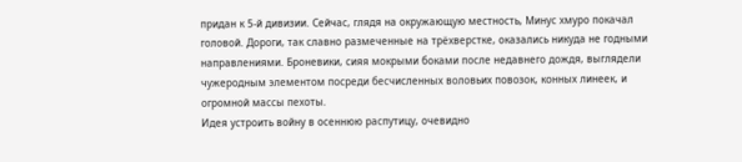придан к 5-й дивизии. Сейчас, глядя на окружающую местность, Минус хмуро покачал головой. Дороги, так славно размеченные на трёхверстке, оказались никуда не годными направлениями. Броневики, сияя мокрыми боками после недавнего дождя, выглядели чужеродным элементом посреди бесчисленных воловьих повозок, конных линеек, и огромной массы пехоты.
Идея устроить войну в осеннюю распутицу, очевидно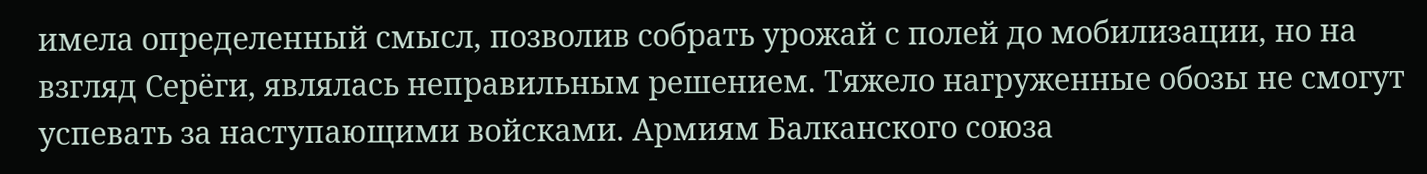имела определенный смысл, позволив собрать урожай с полей до мобилизации, но на взгляд Серёги, являлась неправильным решением. Тяжело нагруженные обозы не смогут успевать за наступающими войсками. Армиям Балканского союза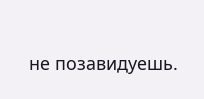не позавидуешь.